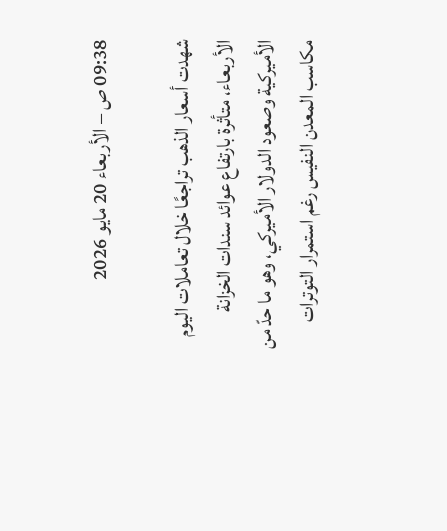09:38 ص – الأربعاء 20 مايو 2026

شهدت أسعار الذهب تراجعًا خلال تعاملات اليوم الأربعاء، متأثرة بارتفاع عوائد سندات الخزانة الأميركية وصعود الدولار الأميركي، وهو ما حدّ من مكاسب المعدن النفيس رغم استمرار التوترات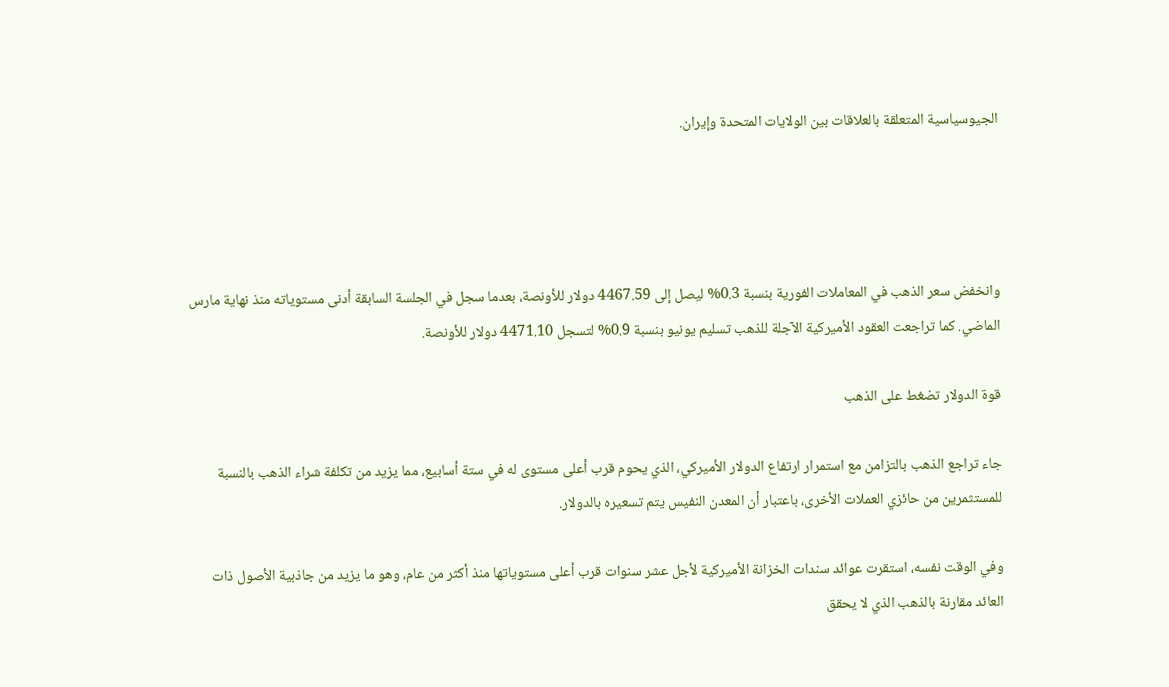الجيوسياسية المتعلقة بالعلاقات بين الولايات المتحدة وإيران.




وانخفض سعر الذهب في المعاملات الفورية بنسبة 0.3% ليصل إلى 4467.59 دولار للأونصة، بعدما سجل في الجلسة السابقة أدنى مستوياته منذ نهاية مارس الماضي. كما تراجعت العقود الأميركية الآجلة للذهب تسليم يونيو بنسبة 0.9% لتسجل 4471.10 دولار للأونصة.

قوة الدولار تضغط على الذهب

جاء تراجع الذهب بالتزامن مع استمرار ارتفاع الدولار الأميركي، الذي يحوم قرب أعلى مستوى له في ستة أسابيع، مما يزيد من تكلفة شراء الذهب بالنسبة للمستثمرين من حائزي العملات الأخرى، باعتبار أن المعدن النفيس يتم تسعيره بالدولار.

وفي الوقت نفسه، استقرت عوائد سندات الخزانة الأميركية لأجل عشر سنوات قرب أعلى مستوياتها منذ أكثر من عام، وهو ما يزيد من جاذبية الأصول ذات العائد مقارنة بالذهب الذي لا يحقق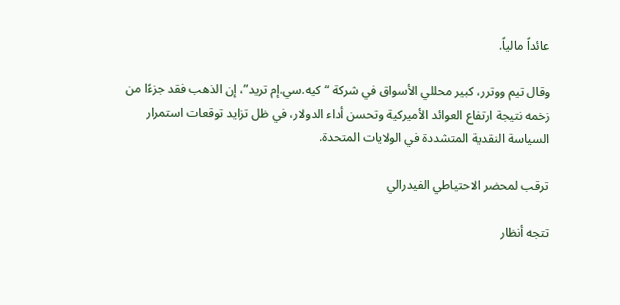عائداً مالياً.

وقال تيم ووترر، كبير محللي الأسواق في شركة “كيه.سي.إم تريد”، إن الذهب فقد جزءًا من زخمه نتيجة ارتفاع العوائد الأميركية وتحسن أداء الدولار، في ظل تزايد توقعات استمرار السياسة النقدية المتشددة في الولايات المتحدة.

ترقب لمحضر الاحتياطي الفيدرالي

تتجه أنظار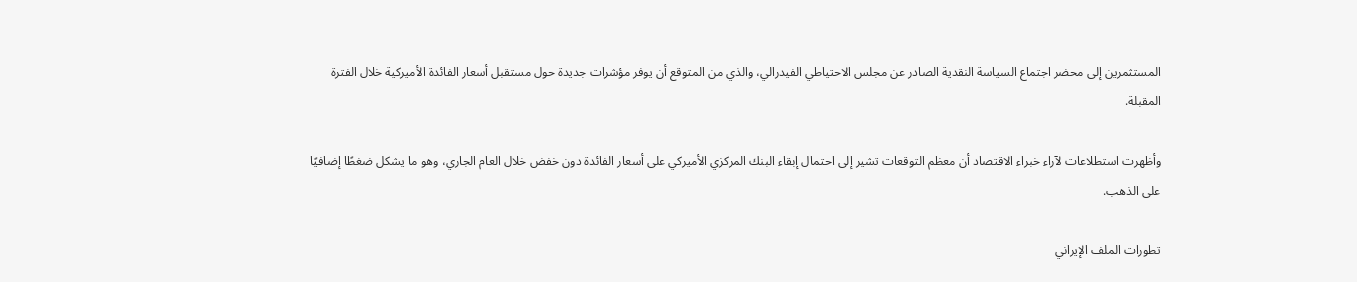المستثمرين إلى محضر اجتماع السياسة النقدية الصادر عن مجلس الاحتياطي الفيدرالي، والذي من المتوقع أن يوفر مؤشرات جديدة حول مستقبل أسعار الفائدة الأميركية خلال الفترة المقبلة.

وأظهرت استطلاعات لآراء خبراء الاقتصاد أن معظم التوقعات تشير إلى احتمال إبقاء البنك المركزي الأميركي على أسعار الفائدة دون خفض خلال العام الجاري، وهو ما يشكل ضغطًا إضافيًا على الذهب.

تطورات الملف الإيراني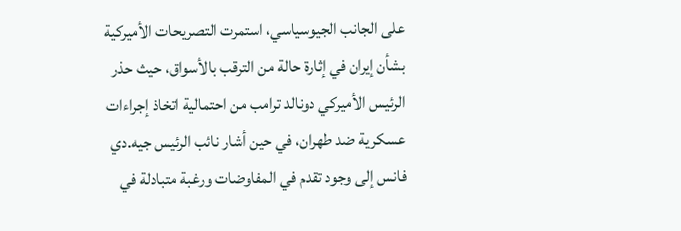على الجانب الجيوسياسي، استمرت التصريحات الأميركية بشأن إيران في إثارة حالة من الترقب بالأسواق، حيث حذر الرئيس الأميركي دونالد ترامب من احتمالية اتخاذ إجراءات عسكرية ضد طهران، في حين أشار نائب الرئيس جيه.دي فانس إلى وجود تقدم في المفاوضات ورغبة متبادلة في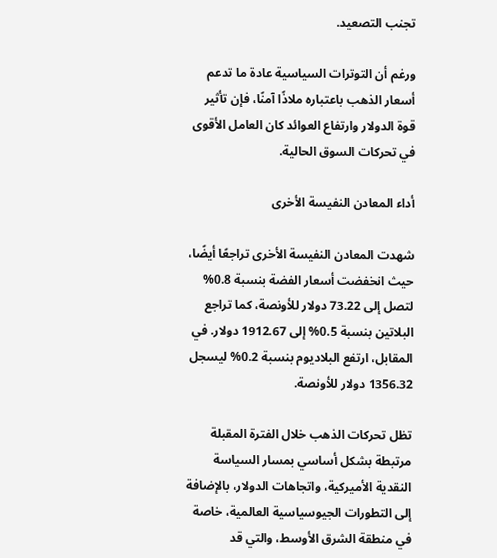تجنب التصعيد.

ورغم أن التوترات السياسية عادة ما تدعم أسعار الذهب باعتباره ملاذًا آمنًا، فإن تأثير قوة الدولار وارتفاع العوائد كان العامل الأقوى في تحركات السوق الحالية.

أداء المعادن النفيسة الأخرى

شهدت المعادن النفيسة الأخرى تراجعًا أيضًا، حيث انخفضت أسعار الفضة بنسبة 0.8% لتصل إلى 73.22 دولار للأونصة، كما تراجع البلاتين بنسبة 0.5% إلى 1912.67 دولار. في المقابل، ارتفع البلاديوم بنسبة 0.2% ليسجل 1356.32 دولار للأونصة.

تظل تحركات الذهب خلال الفترة المقبلة مرتبطة بشكل أساسي بمسار السياسة النقدية الأميركية، واتجاهات الدولار، بالإضافة إلى التطورات الجيوسياسية العالمية، خاصة في منطقة الشرق الأوسط، والتي قد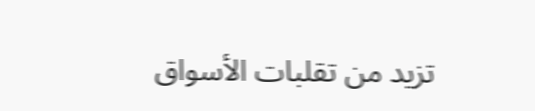تزيد من تقلبات الأسواق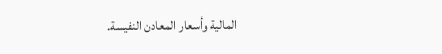المالية وأسعار المعادن النفيسة.